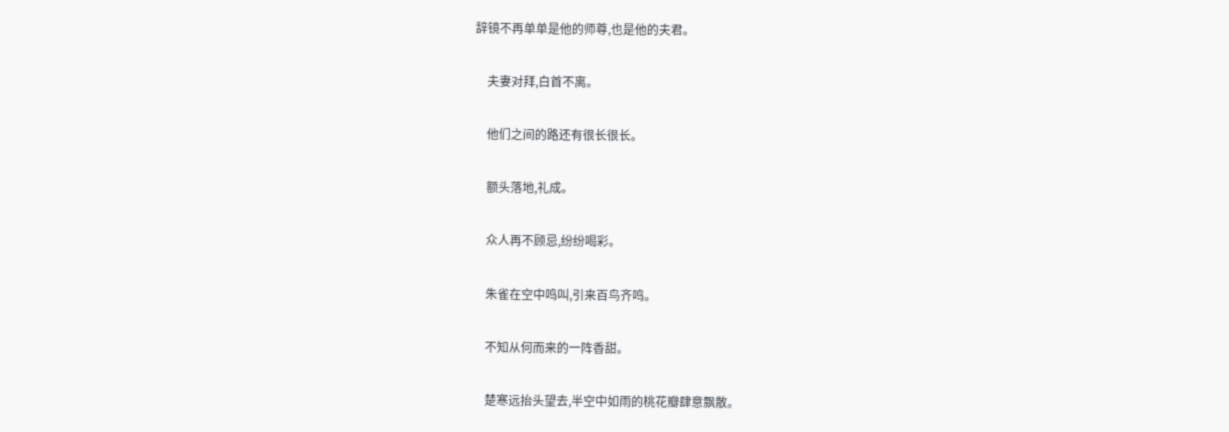辞镜不再单单是他的师尊,也是他的夫君。

    夫妻对拜,白首不离。

    他们之间的路还有很长很长。

    额头落地,礼成。

    众人再不顾忌,纷纷喝彩。

    朱雀在空中鸣叫,引来百鸟齐鸣。

    不知从何而来的一阵香甜。

    楚寒远抬头望去,半空中如雨的桃花瓣肆意飘散。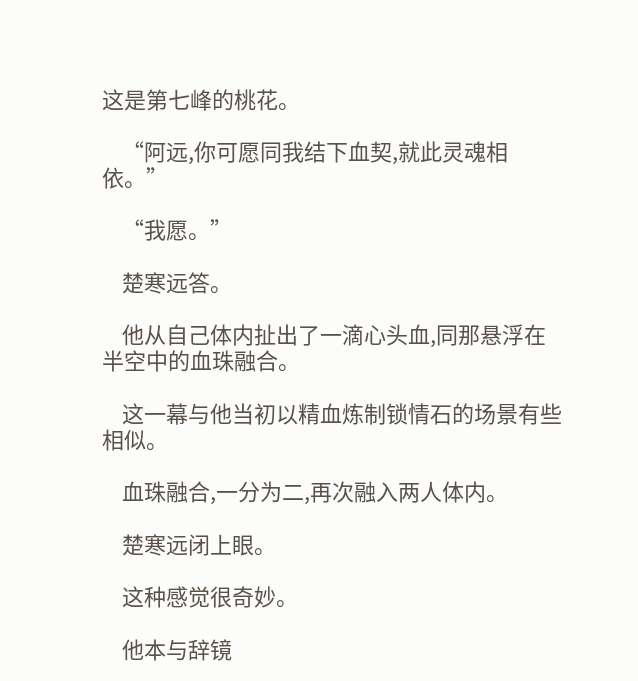这是第七峰的桃花。

    “阿远,你可愿同我结下血契,就此灵魂相依。”

    “我愿。”

    楚寒远答。

    他从自己体内扯出了一滴心头血,同那悬浮在半空中的血珠融合。

    这一幕与他当初以精血炼制锁情石的场景有些相似。

    血珠融合,一分为二,再次融入两人体内。

    楚寒远闭上眼。

    这种感觉很奇妙。

    他本与辞镜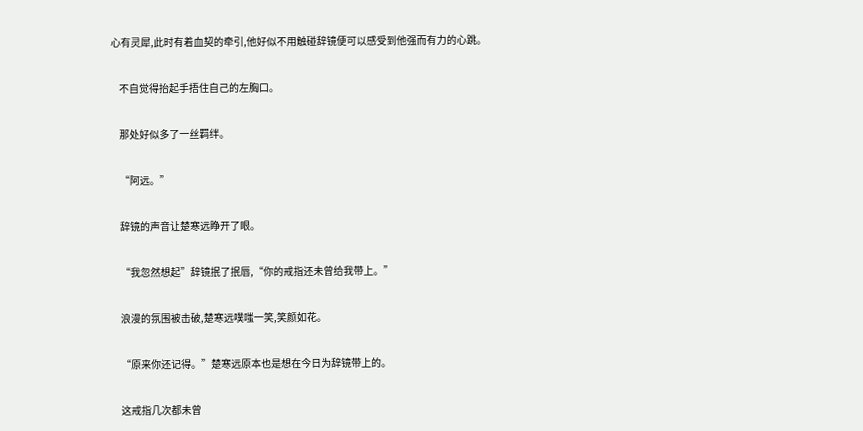心有灵犀,此时有着血契的牵引,他好似不用触碰辞镜便可以感受到他强而有力的心跳。

    不自觉得抬起手捂住自己的左胸口。

    那处好似多了一丝羁绊。

    “阿远。”

    辞镜的声音让楚寒远睁开了眼。

    “我忽然想起”辞镜抿了抿唇,“你的戒指还未曾给我带上。”

    浪漫的氛围被击破,楚寒远噗嗤一笑,笑颜如花。

    “原来你还记得。”楚寒远原本也是想在今日为辞镜带上的。

    这戒指几次都未曾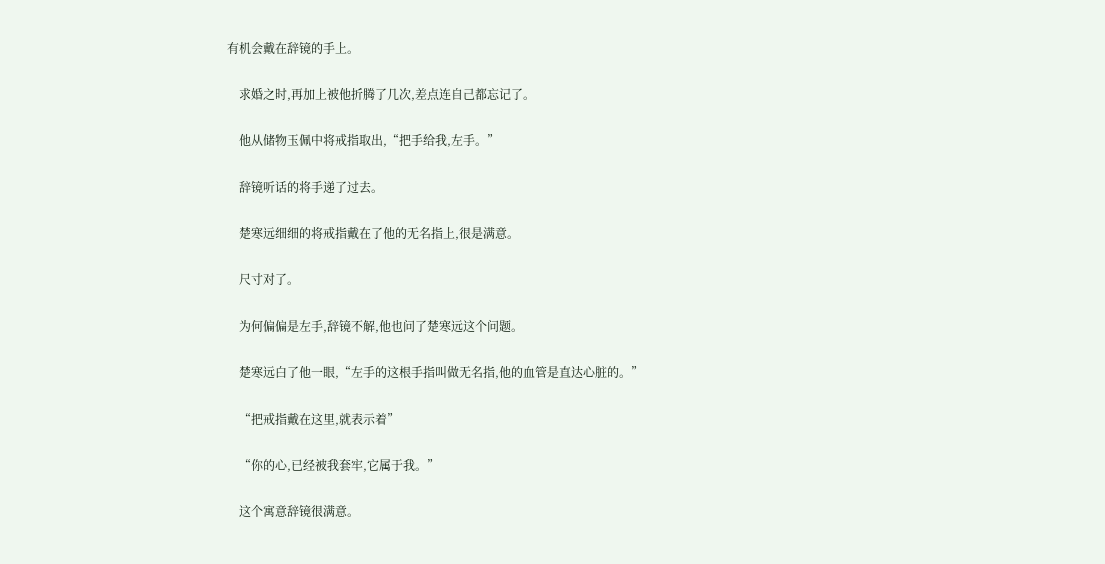有机会戴在辞镜的手上。

    求婚之时,再加上被他折腾了几次,差点连自己都忘记了。

    他从储物玉佩中将戒指取出,“把手给我,左手。”

    辞镜听话的将手递了过去。

    楚寒远细细的将戒指戴在了他的无名指上,很是满意。

    尺寸对了。

    为何偏偏是左手,辞镜不解,他也问了楚寒远这个问题。

    楚寒远白了他一眼,“左手的这根手指叫做无名指,他的血管是直达心脏的。”

    “把戒指戴在这里,就表示着”

    “你的心,已经被我套牢,它属于我。”

    这个寓意辞镜很满意。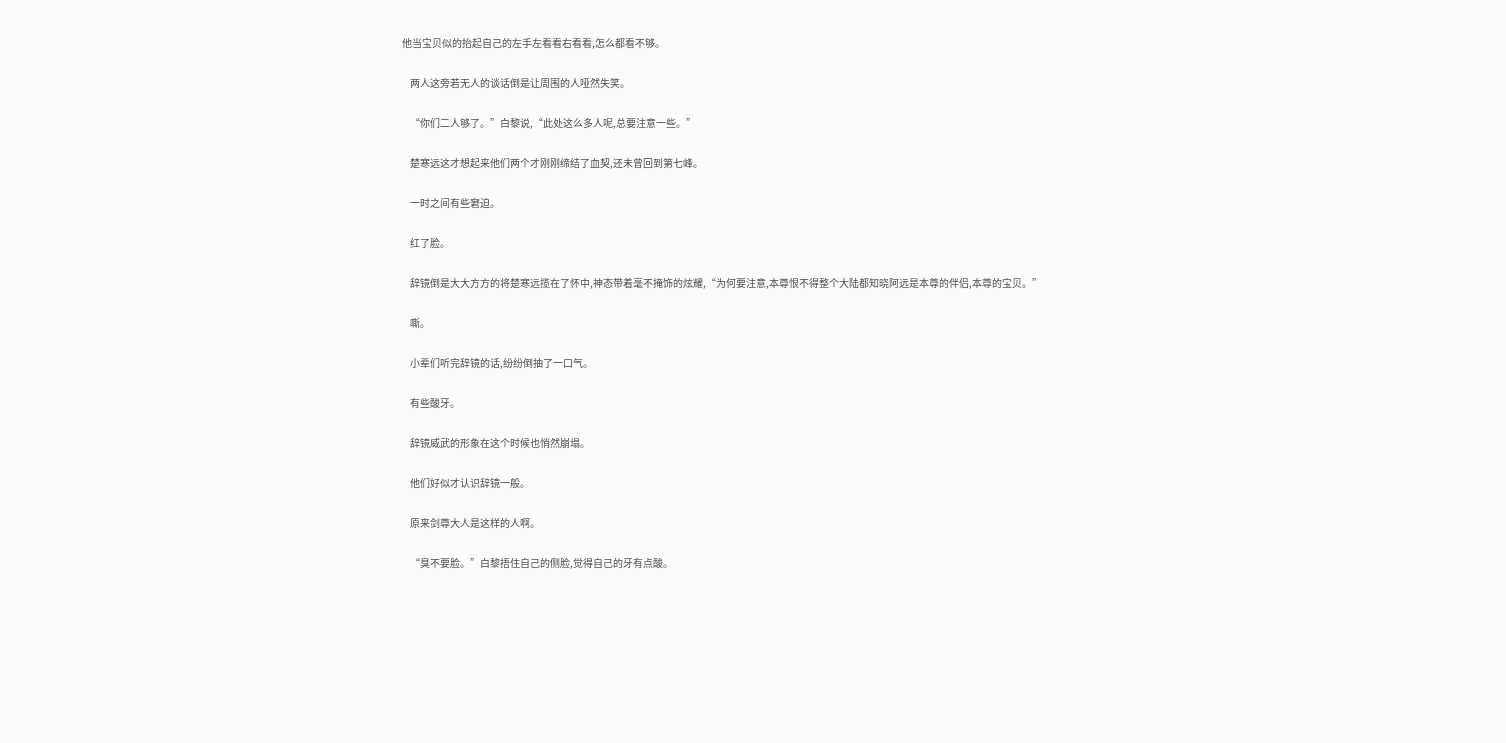他当宝贝似的抬起自己的左手左看看右看看,怎么都看不够。

    两人这旁若无人的谈话倒是让周围的人哑然失笑。

    “你们二人够了。”白黎说,“此处这么多人呢,总要注意一些。”

    楚寒远这才想起来他们两个才刚刚缔结了血契,还未曾回到第七峰。

    一时之间有些窘迫。

    红了脸。

    辞镜倒是大大方方的将楚寒远揽在了怀中,神态带着毫不掩饰的炫耀,“为何要注意,本尊恨不得整个大陆都知晓阿远是本尊的伴侣,本尊的宝贝。”

    嘶。

    小辈们听完辞镜的话,纷纷倒抽了一口气。

    有些酸牙。

    辞镜威武的形象在这个时候也悄然崩塌。

    他们好似才认识辞镜一般。

    原来剑尊大人是这样的人啊。

    “臭不要脸。”白黎捂住自己的侧脸,觉得自己的牙有点酸。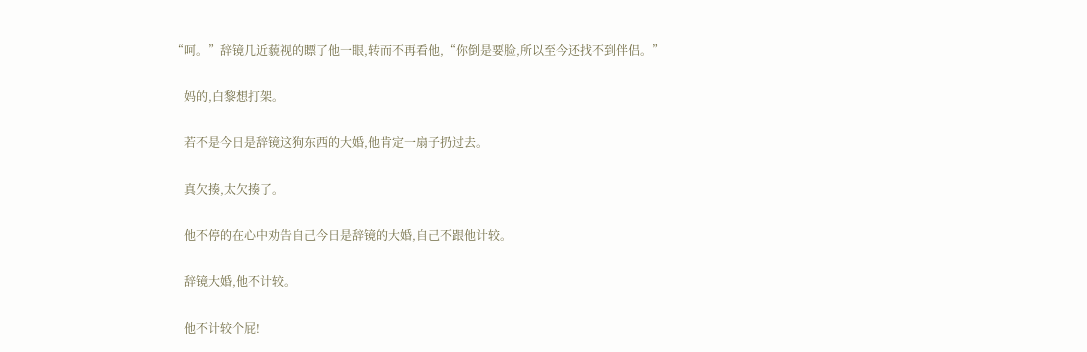“呵。”辞镜几近藐视的瞟了他一眼,转而不再看他,“你倒是要脸,所以至今还找不到伴侣。”

    妈的,白黎想打架。

    若不是今日是辞镜这狗东西的大婚,他肯定一扇子扔过去。

    真欠揍,太欠揍了。

    他不停的在心中劝告自己今日是辞镜的大婚,自己不跟他计较。

    辞镜大婚,他不计较。

    他不计较个屁!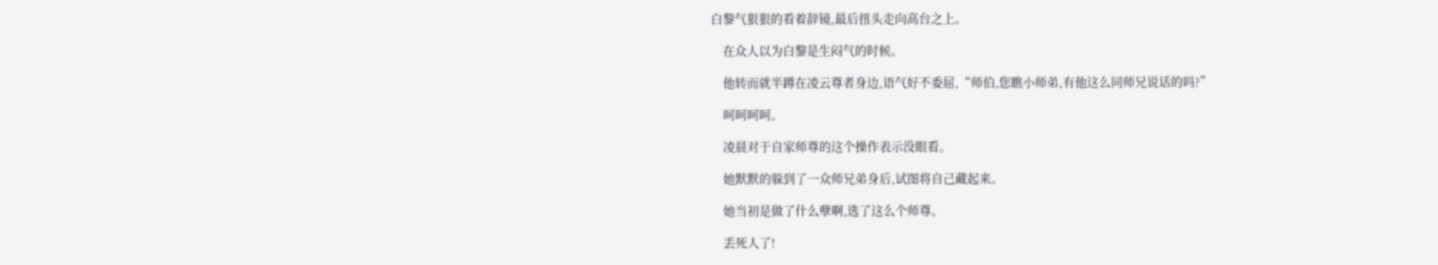白黎气狠狠的看着辞镜,最后扭头走向高台之上。

    在众人以为白黎是生闷气的时候。

    他转而就半蹲在凌云尊者身边,语气好不委屈,“师伯,您瞧小师弟,有他这么同师兄说话的吗?”

    呵呵呵呵。

    凌晨对于自家师尊的这个操作表示没眼看。

    她默默的躲到了一众师兄弟身后,试图将自己藏起来。

    她当初是做了什么孽啊,选了这么个师尊。

    丢死人了!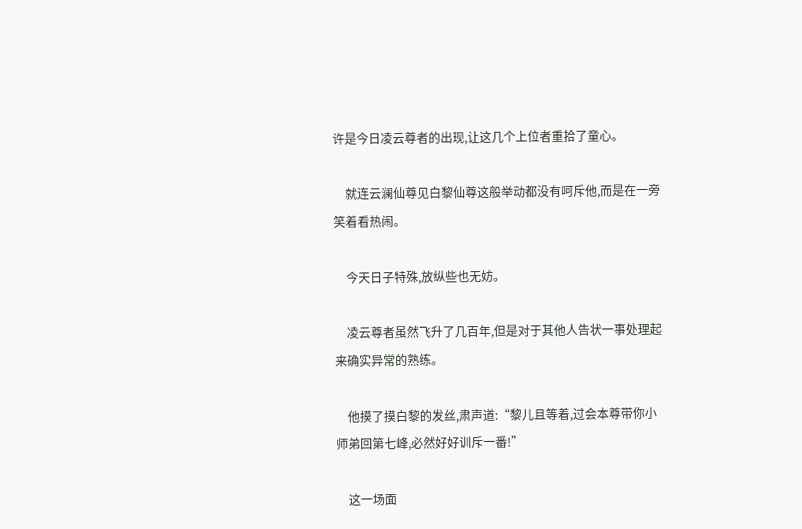许是今日凌云尊者的出现,让这几个上位者重拾了童心。

    就连云澜仙尊见白黎仙尊这般举动都没有呵斥他,而是在一旁笑着看热闹。

    今天日子特殊,放纵些也无妨。

    凌云尊者虽然飞升了几百年,但是对于其他人告状一事处理起来确实异常的熟练。

    他摸了摸白黎的发丝,肃声道:“黎儿且等着,过会本尊带你小师弟回第七峰,必然好好训斥一番!”

    这一场面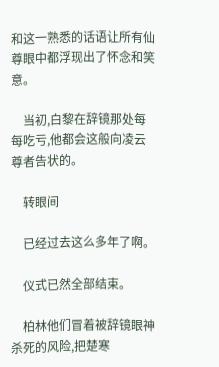和这一熟悉的话语让所有仙尊眼中都浮现出了怀念和笑意。

    当初,白黎在辞镜那处每每吃亏,他都会这般向凌云尊者告状的。

    转眼间

    已经过去这么多年了啊。

    仪式已然全部结束。

    柏林他们冒着被辞镜眼神杀死的风险,把楚寒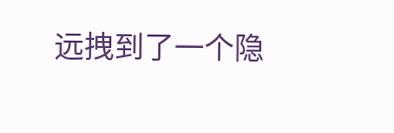远拽到了一个隐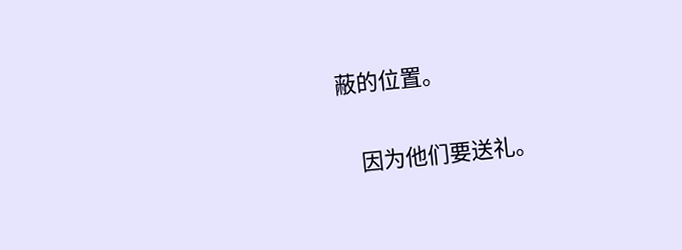蔽的位置。

    因为他们要送礼。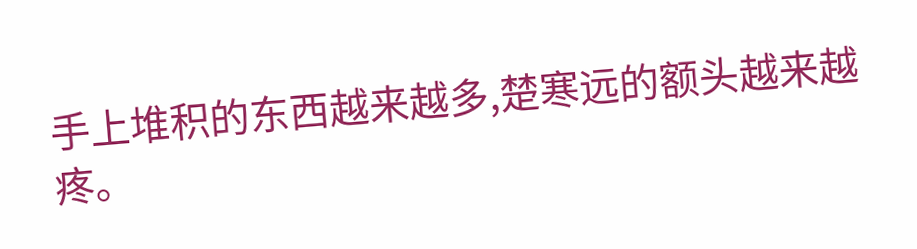手上堆积的东西越来越多,楚寒远的额头越来越疼。